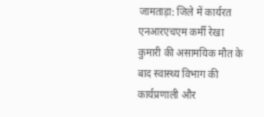जामताड़ा: जिले में कार्यरत एनआरएचएम कर्मी रेखा कुमारी की असामयिक मौत के बाद स्वास्थ्य विभाग की कार्यप्रणाली और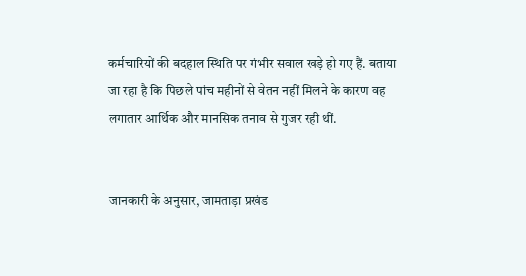कर्मचारियों की बदहाल स्थिति पर गंभीर सवाल खड़े हो गए हैं. बताया जा रहा है कि पिछले पांच महीनों से वेतन नहीं मिलने के कारण वह लगातार आर्थिक और मानसिक तनाव से गुजर रही थीं.


जानकारी के अनुसार, जामताड़ा प्रखंड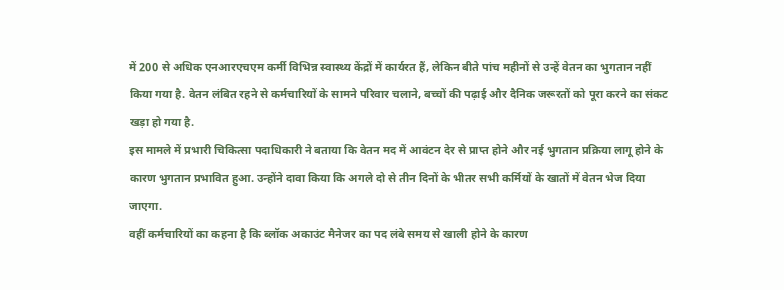में 200 से अधिक एनआरएचएम कर्मी विभिन्न स्वास्थ्य केंद्रों में कार्यरत हैं, लेकिन बीते पांच महीनों से उन्हें वेतन का भुगतान नहीं किया गया है. वेतन लंबित रहने से कर्मचारियों के सामने परिवार चलाने, बच्चों की पढ़ाई और दैनिक जरूरतों को पूरा करने का संकट खड़ा हो गया है.
इस मामले में प्रभारी चिकित्सा पदाधिकारी ने बताया कि वेतन मद में आवंटन देर से प्राप्त होने और नई भुगतान प्रक्रिया लागू होने के कारण भुगतान प्रभावित हुआ. उन्होंने दावा किया कि अगले दो से तीन दिनों के भीतर सभी कर्मियों के खातों में वेतन भेज दिया जाएगा.
वहीं कर्मचारियों का कहना है कि ब्लॉक अकाउंट मैनेजर का पद लंबे समय से खाली होने के कारण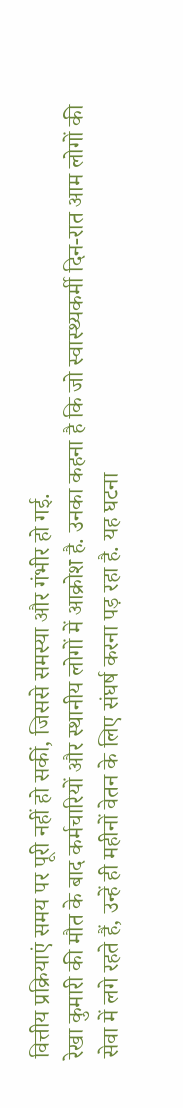वित्तीय प्रक्रियाएं समय पर पूरी नहीं हो सकीं, जिससे समस्या और गंभीर हो गई.
रेखा कुमारी की मौत के बाद कर्मचारियों और स्थानीय लोगों में आक्रोश है. उनका कहना है कि जो स्वास्थ्यकर्मी दिन-रात आम लोगों की सेवा में लगे रहते हैं, उन्हें ही महीनों वेतन के लिए संघर्ष करना पड़ रहा है. यह घटना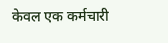केवल एक कर्मचारी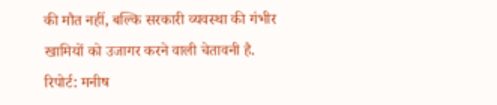की मौत नहीं, बल्कि सरकारी व्यवस्था की गंभीर खामियों को उजागर करने वाली चेतावनी है.
रिपोर्ट: मनीष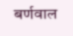बर्णवाल